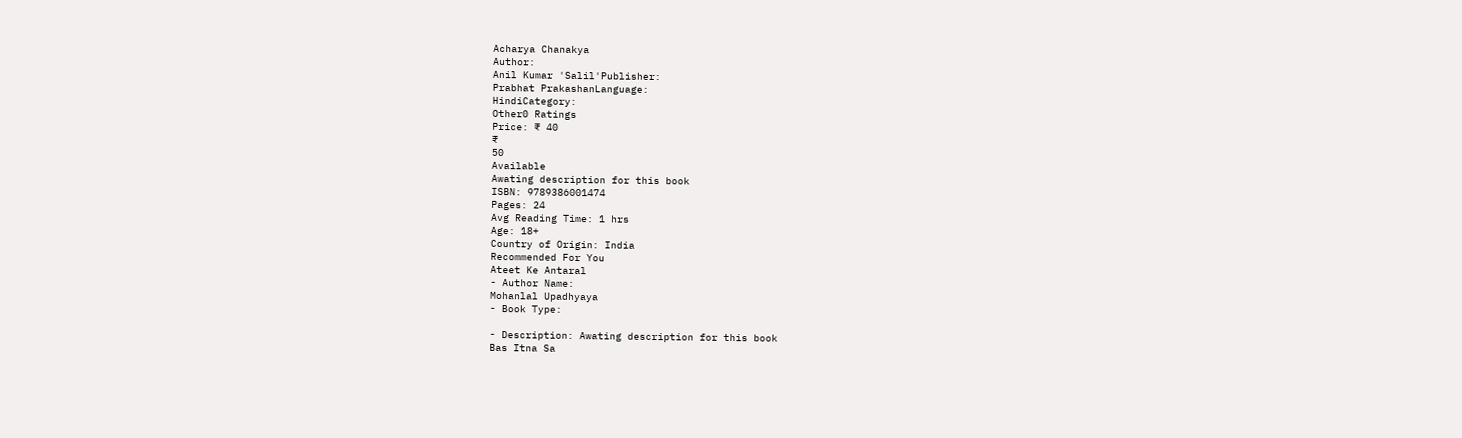Acharya Chanakya
Author:
Anil Kumar 'Salil'Publisher:
Prabhat PrakashanLanguage:
HindiCategory:
Other0 Ratings
Price: ₹ 40
₹
50
Available
Awating description for this book
ISBN: 9789386001474
Pages: 24
Avg Reading Time: 1 hrs
Age: 18+
Country of Origin: India
Recommended For You
Ateet Ke Antaral
- Author Name:
Mohanlal Upadhyaya
- Book Type:

- Description: Awating description for this book
Bas Itna Sa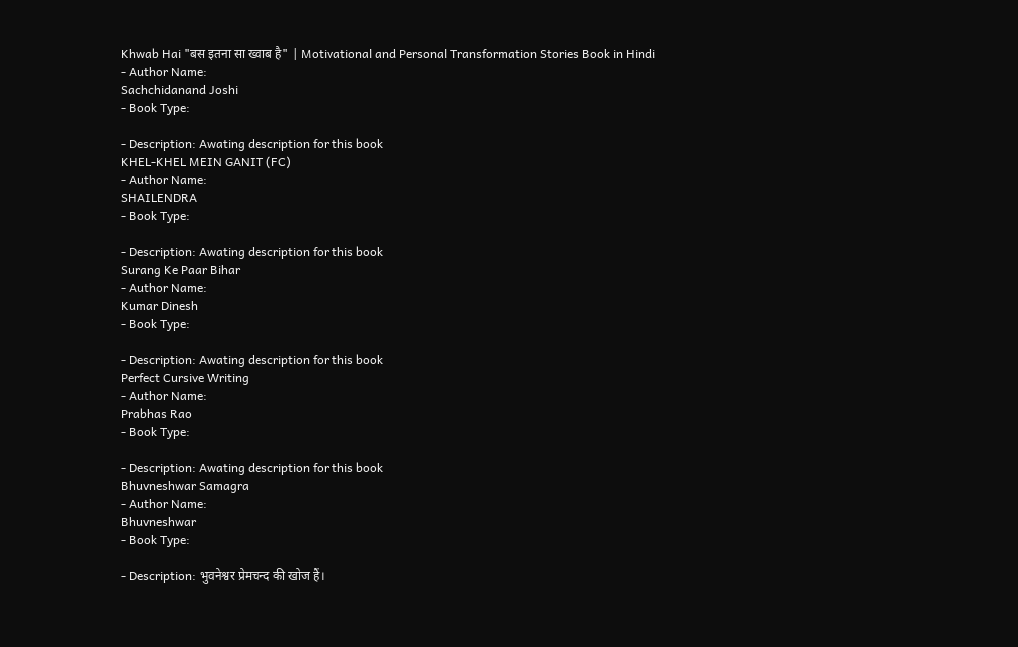Khwab Hai "बस इतना सा ख्वाब है" | Motivational and Personal Transformation Stories Book in Hindi
- Author Name:
Sachchidanand Joshi
- Book Type:

- Description: Awating description for this book
KHEL-KHEL MEIN GANIT (FC)
- Author Name:
SHAILENDRA
- Book Type:

- Description: Awating description for this book
Surang Ke Paar Bihar
- Author Name:
Kumar Dinesh
- Book Type:

- Description: Awating description for this book
Perfect Cursive Writing
- Author Name:
Prabhas Rao
- Book Type:

- Description: Awating description for this book
Bhuvneshwar Samagra
- Author Name:
Bhuvneshwar
- Book Type:

- Description: भुवनेश्वर प्रेमचन्द की खोज हैं।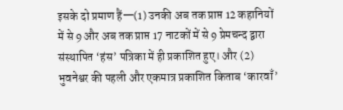इसके दो प्रमाण हैं—(1) उनकी अब तक प्राप्त 12 कहानियों में से 9 और अब तक प्राप्त 17 नाटकों में से 9 प्रेमचन्द द्वारा संस्थापित ‘हंस’ पत्रिका में ही प्रकाशित हुए। और (2) भुवनेश्वर की पहली और एकमात्र प्रकाशित किताब ‘कारवाँ’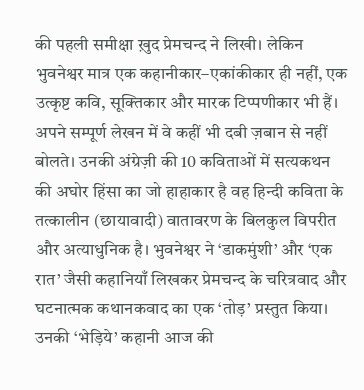की पहली समीक्षा ख़ुद प्रेमचन्द ने लिखी। लेकिन भुवनेश्वर मात्र एक कहानीकार–एकांकीकार ही नहीं, एक उत्कृष्ट कवि, सूक्तिकार और मारक टिप्पणीकार भी हैं। अपने सम्पूर्ण लेखन में वे कहीं भी दबी ज़बान से नहीं बोलते। उनकी अंग्रेज़ी की 10 कविताओं में सत्यकथन की अघोर हिंसा का जो हाहाकार है वह हिन्दी कविता के तत्कालीन (छायावादी) वातावरण के बिलकुल विपरीत और अत्याधुनिक है। भुवनेश्वर ने ‘डाकमुंशी’ और ‘एक रात’ जैसी कहानियाँ लिखकर प्रेमचन्द के चरित्रवाद और घटनात्मक कथानकवाद का एक ‘तोड़’ प्रस्तुत किया। उनकी ‘भेड़िये’ कहानी आज की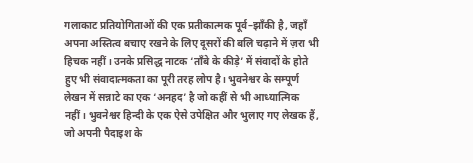गलाकाट प्रतियोगिताओं की एक प्रतीकात्मक पूर्व–झाँकी है, जहाँ अपना अस्तित्व बचाए रखने के लिए दूसरों की बलि चढ़ाने में ज़रा भी हिचक नहीं। उनके प्रसिद्ध नाटक ‘ताँबे के कीड़े’ में संवादों के होते हुए भी संवादात्मकता का पूरी तरह लोप है। भुवनेश्वर के सम्पूर्ण लेखन में सन्नाटे का एक ‘अनहद’ है जो कहीं से भी आध्यात्मिक नहीं। भुवनेश्वर हिन्दी के एक ऐसे उपेक्षित और भुलाए गए लेखक हैं, जो अपनी पैदाइश के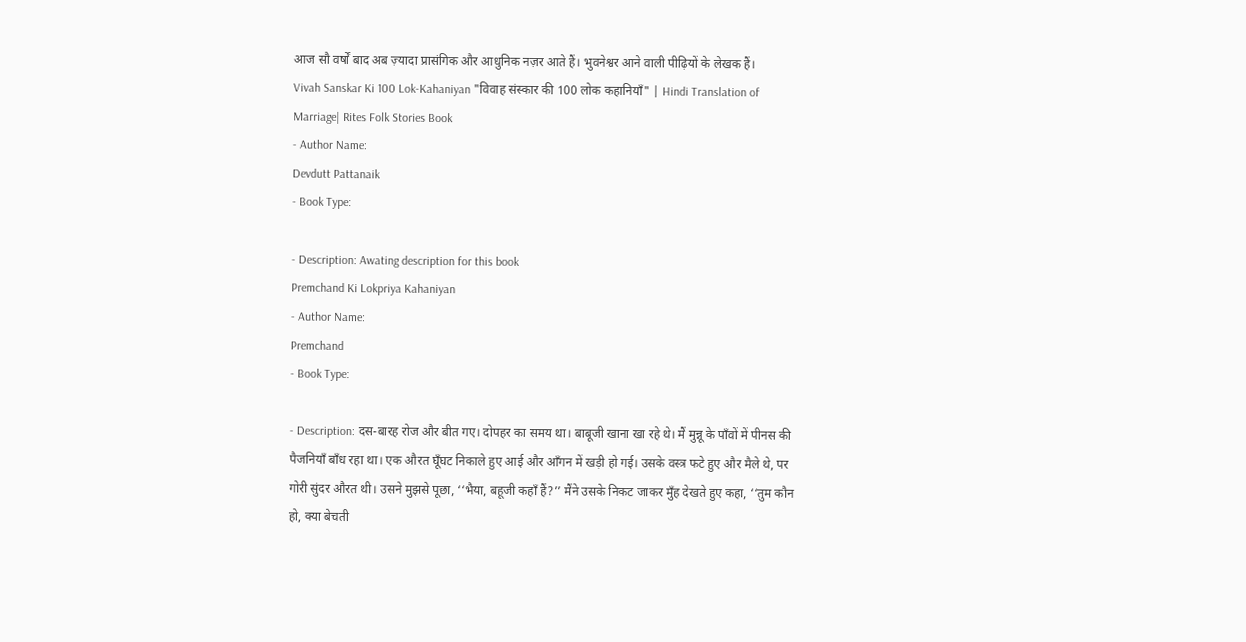आज सौ वर्षों बाद अब ज़्यादा प्रासंगिक और आधुनिक नज़र आते हैं। भुवनेश्वर आने वाली पीढ़ियों के लेखक हैं।
Vivah Sanskar Ki 100 Lok-Kahaniyan "विवाह संस्कार की 100 लोक कहानियाँ" | Hindi Translation of Marriage| Rites Folk Stories Book
- Author Name:
Devdutt Pattanaik
- Book Type:

- Description: Awating description for this book
Premchand Ki Lokpriya Kahaniyan
- Author Name:
Premchand
- Book Type:

- Description: दस-बारह रोज और बीत गए। दोपहर का समय था। बाबूजी खाना खा रहे थे। मैं मुन्नू के पाँवों में पीनस की पैजनियाँ बाँध रहा था। एक औरत घूँघट निकाले हुए आई और आँगन में खड़ी हो गई। उसके वस्त्र फटे हुए और मैले थे, पर गोरी सुंदर औरत थी। उसने मुझसे पूछा, ‘‘भैया, बहूजी कहाँ हैं?’’ मैंने उसके निकट जाकर मुँह देखते हुए कहा, ‘‘तुम कौन हो, क्या बेचती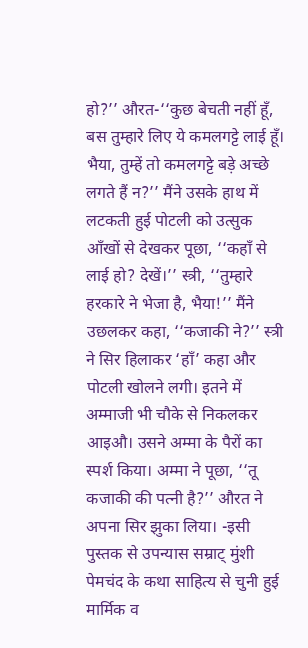हो?’’ औरत-‘‘कुछ बेचती नहीं हूँ, बस तुम्हारे लिए ये कमलगट्टे लाई हूँ। भैया, तुम्हें तो कमलगट्टे बड़े अच्छे लगते हैं न?’’ मैंने उसके हाथ में लटकती हुई पोटली को उत्सुक आँखों से देखकर पूछा, ‘‘कहाँ से लाई हो? देखें।’’ स्त्री, ‘‘तुम्हारे हरकारे ने भेजा है, भैया!’’ मैंने उछलकर कहा, ‘‘कजाकी ने?’’ स्त्री ने सिर हिलाकर ‘हाँ’ कहा और पोटली खोलने लगी। इतने में अम्माजी भी चौके से निकलकर आइऔ। उसने अम्मा के पैरों का स्पर्श किया। अम्मा ने पूछा, ‘‘तू कजाकी की पत्नी है?’’ औरत ने अपना सिर झुका लिया। -इसी पुस्तक से उपन्यास सम्राट् मुंशी पेमचंद के कथा साहित्य से चुनी हुई मार्मिक व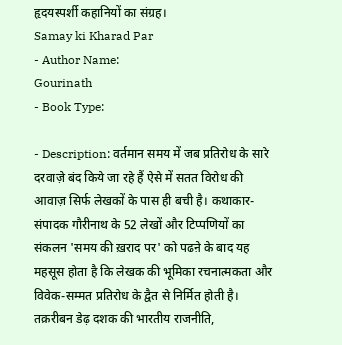हृदयस्पर्शी कहानियों का संग्रह।
Samay ki Kharad Par
- Author Name:
Gourinath
- Book Type:

- Description: वर्तमान समय में जब प्रतिरोध के सारे दरवाज़े बंद किये जा रहे हैं ऐसे में सतत विरोध की आवाज़ सिर्फ लेखकों के पास ही बची है। कथाकार-संपादक गौरीनाथ के 52 लेखों और टिप्पणियों का संकलन 'समय की ख़राद पर' को पढऩे के बाद यह महसूस होता है कि लेखक की भूमिका रचनात्मकता और विवेक-सम्मत प्रतिरोध के द्वैत से निर्मित होती है। तक़रीबन डेढ़ दशक की भारतीय राजनीति,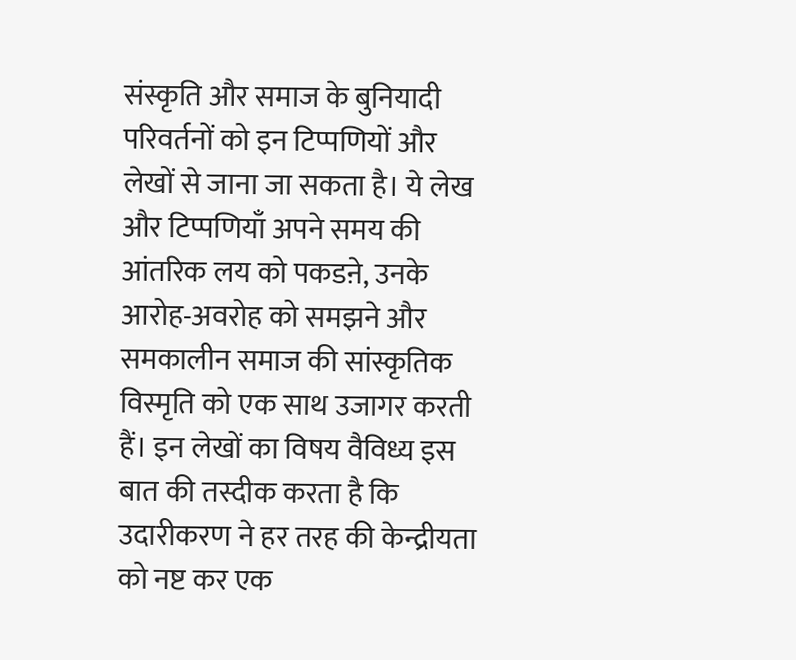संस्कृति और समाज के बुनियादी परिवर्तनों को इन टिप्पणियों और लेखों से जाना जा सकता है। ये लेख और टिप्पणियाँ अपने समय की आंतरिक लय को पकडऩे, उनके आरोह-अवरोह को समझने और समकालीन समाज की सांस्कृतिक विस्मृति को एक साथ उजागर करती हैं। इन लेखों का विषय वैविध्य इस बात की तस्दीक करता है कि उदारीकरण ने हर तरह की केन्द्रीयता को नष्ट कर एक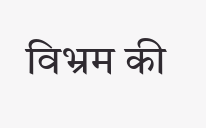विभ्रम की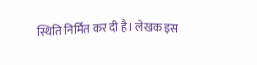स्थिति निर्मित कर दी है। लेखक इस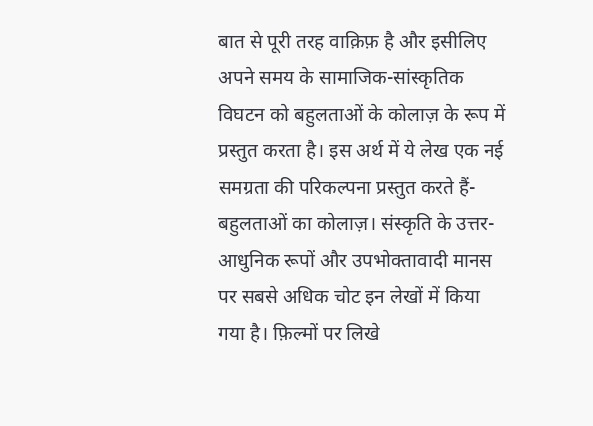बात से पूरी तरह वाक़िफ़ है और इसीलिए अपने समय के सामाजिक-सांस्कृतिक विघटन को बहुलताओं के कोलाज़ के रूप में प्रस्तुत करता है। इस अर्थ में ये लेख एक नई समग्रता की परिकल्पना प्रस्तुत करते हैं-बहुलताओं का कोलाज़। संस्कृति के उत्तर-आधुनिक रूपों और उपभोक्तावादी मानस पर सबसे अधिक चोट इन लेखों में किया गया है। फ़िल्मों पर लिखे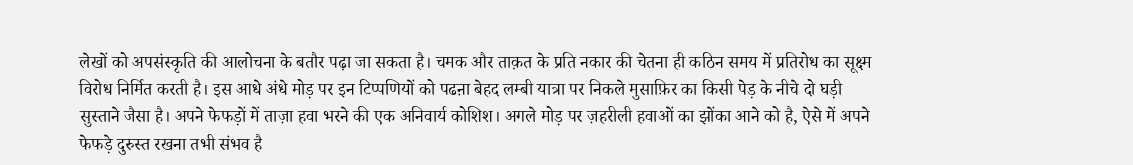लेखों को अपसंस्कृति की आलोचना के बतौर पढ़ा जा सकता है। चमक और ताक़त के प्रति नकार की चेतना ही कठिन समय में प्रतिरोध का सूक्ष्म विरोध निर्मित करती है। इस आधे अंधे मोड़ पर इन टिप्पणियों को पढऩा बेहद लम्बी यात्रा पर निकले मुसाफ़िर का किसी पेड़ के नीचे दो घड़ी सुस्ताने जैसा है। अपने फेफड़ों में ताज़ा हवा भरने की एक अनिवार्य कोशिश। अगले मोड़ पर ज़हरीली हवाओं का झोंका आने को है, ऐसे में अपने फेफड़े दुरुस्त रखना तभी संभव है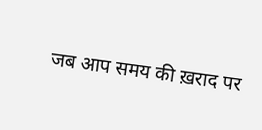जब आप समय की ख़राद पर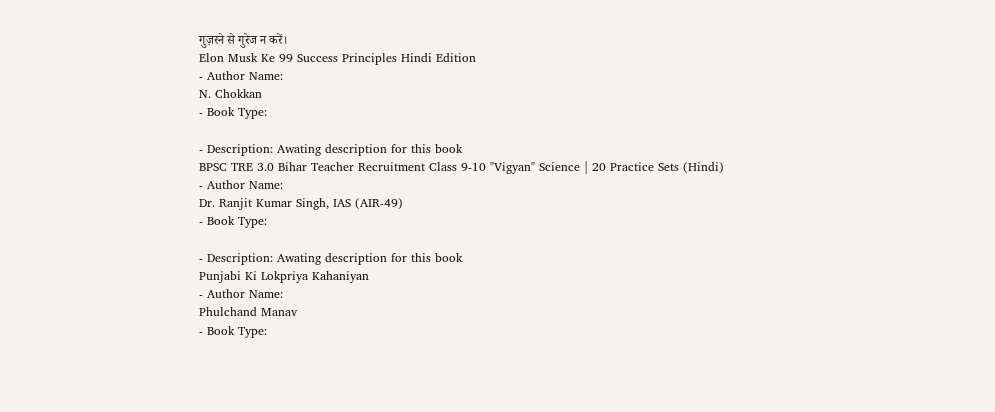गुज़रने से गुरेज न करें।
Elon Musk Ke 99 Success Principles Hindi Edition
- Author Name:
N. Chokkan
- Book Type:

- Description: Awating description for this book
BPSC TRE 3.0 Bihar Teacher Recruitment Class 9-10 "Vigyan" Science | 20 Practice Sets (Hindi)
- Author Name:
Dr. Ranjit Kumar Singh, IAS (AIR-49)
- Book Type:

- Description: Awating description for this book
Punjabi Ki Lokpriya Kahaniyan
- Author Name:
Phulchand Manav
- Book Type: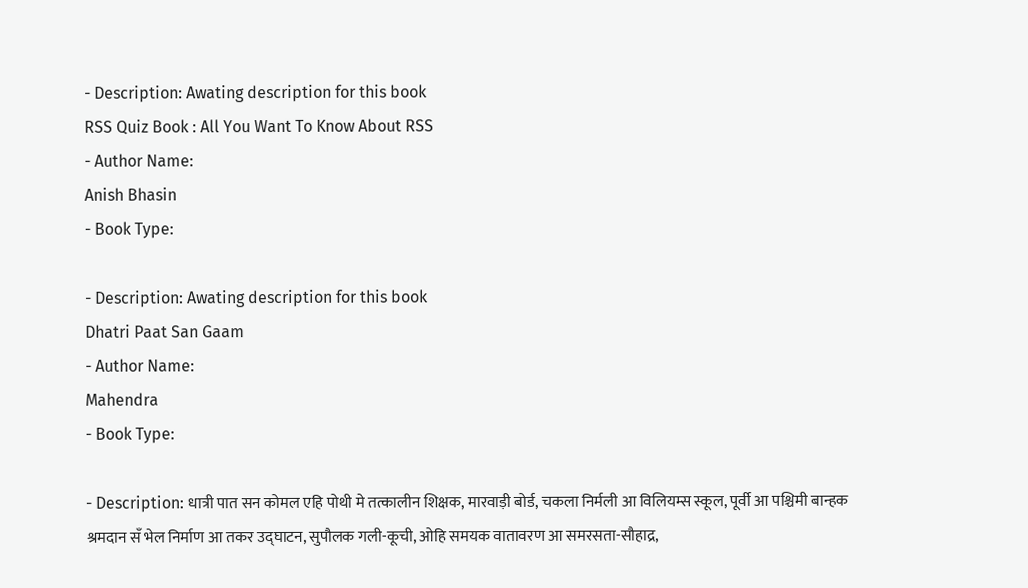- Description: Awating description for this book
RSS Quiz Book : All You Want To Know About RSS
- Author Name:
Anish Bhasin
- Book Type:

- Description: Awating description for this book
Dhatri Paat San Gaam
- Author Name:
Mahendra
- Book Type:

- Description: धात्री पात सन कोमल एहि पोथी मे तत्कालीन शिक्षक, मारवाड़ी बोर्ड, चकला निर्मली आ विलियम्स स्कूल, पूर्वी आ पश्चिमी बान्हक श्रमदान सँ भेल निर्माण आ तकर उद्घाटन, सुपौलक गली-कूची, ओहि समयक वातावरण आ समरसता-सौहाद्र,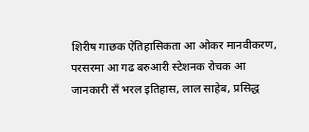शिरीष गाछक ऐतिहासिकता आ ओकर मानवीकरण, परसरमा आ गढ बरुआरी स्टेशनक रोचक आ जानकारी सँ भरल इतिहास, लाल साहेब, प्रसिद्ध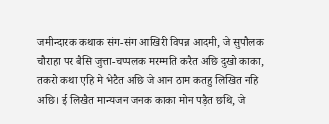जमीन्दारक कथाक संग-संग आखिरी विपन्न आदमी, जे सुपौलक चौराहा पर बैसि जुत्ता-चप्पलक मरम्मति करैत अछि दुखो काका, तकरो कथा एहि मे भेटैत अछि जे आन ठाम कतहु लिखित नहि अछि। ई लिखैत मान्यजन जनक काका मोन पड़ैत छथि, जे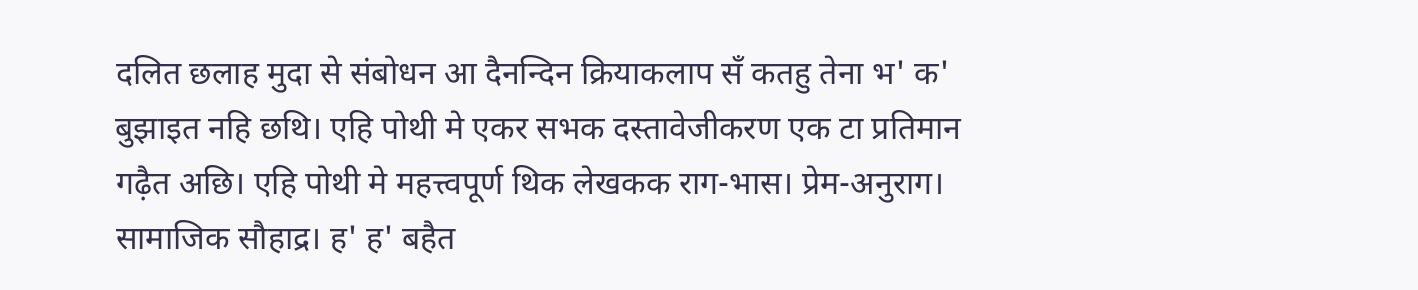दलित छलाह मुदा से संबोधन आ दैनन्दिन क्रियाकलाप सँ कतहु तेना भ' क' बुझाइत नहि छथि। एहि पोथी मे एकर सभक दस्तावेजीकरण एक टा प्रतिमान गढ़ैत अछि। एहि पोथी मे महत्त्वपूर्ण थिक लेखकक राग-भास। प्रेम-अनुराग। सामाजिक सौहाद्र। ह' ह' बहैत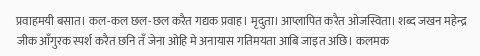प्रवाहमयी बसात। कल-कल छल-छल करैत गद्यक प्रवाह। मृदुता। आप्लापित करैत ओजस्विता। शब्द जखन महेन्द्र जीक आँगुरक स्पर्श करैत छनि तँ जेना ओहि मे अनायास गतिमयता आबि जाइत अछि। कलमक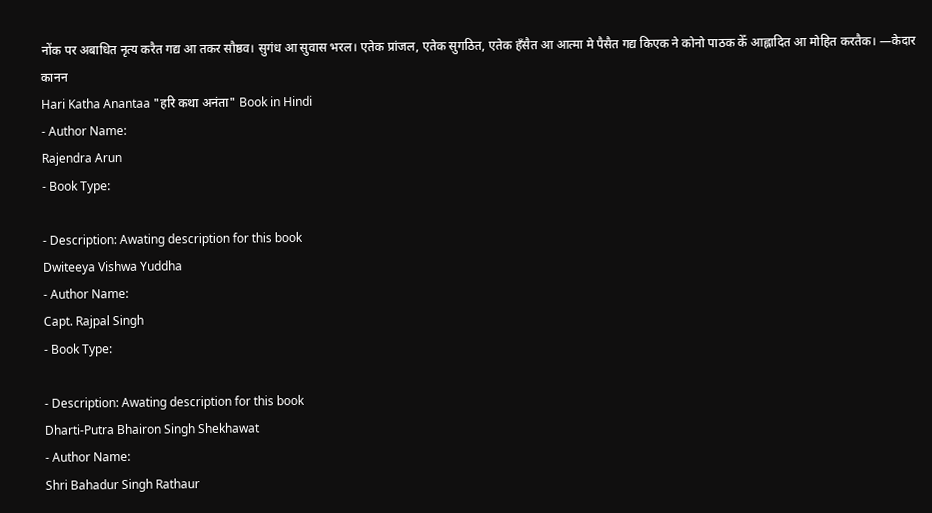नोंक पर अबाधित नृत्य करैत गद्य आ तकर सौष्ठव। सुगंध आ सुवास भरल। एतेक प्रांजल, एतेक सुगठित, एतेक हँसैत आ आत्मा मे पैसैत गद्य किएक ने कोनो पाठक केँ आह्लादित आ मोहित करतैक। —केदार कानन
Hari Katha Anantaa "हरि कथा अनंता" Book in Hindi
- Author Name:
Rajendra Arun
- Book Type:

- Description: Awating description for this book
Dwiteeya Vishwa Yuddha
- Author Name:
Capt. Rajpal Singh
- Book Type:

- Description: Awating description for this book
Dharti-Putra Bhairon Singh Shekhawat
- Author Name:
Shri Bahadur Singh Rathaur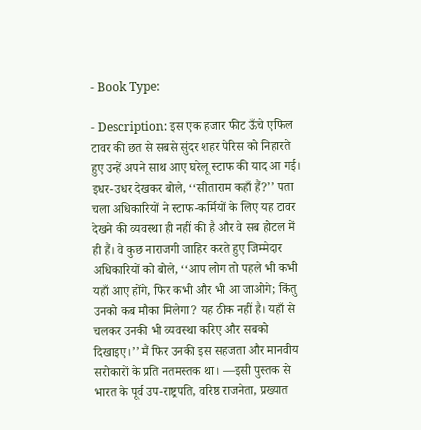- Book Type:

- Description: इस एक हजार फीट ऊँचे एफिल टावर की छत से सबसे सुंदर शहर पेरिस को निहारते हुए उन्हें अपने साथ आए घरेलू स्टाफ की याद आ गई। इधर-उधर देखकर बोले, ‘‘सीताराम कहाँ हैं?’’ पता चला अधिकारियों ने स्टाफ-कर्मियों के लिए यह टावर देखने की व्यवस्था ही नहीं की है और वे सब होटल में ही हैं। वे कुछ नाराजगी जाहिर करते हुए जिम्मेदार अधिकारियों को बोले, ‘‘आप लोग तो पहले भी कभी यहाँ आए होंगे, फिर कभी और भी आ जाओगे; किंतु उनको कब मौका मिलेगा? यह ठीक नहीं है। यहाँ से चलकर उनकी भी व्यवस्था करिए और सबको दिखाइए।’’ मैं फिर उनकी इस सहजता और मानवीय सरोकारों के प्रति नतमस्तक था। —इसी पुस्तक से भारत के पूर्व उप-राष्ट्रपति, वरिष्ठ राजनेता, प्रख्यात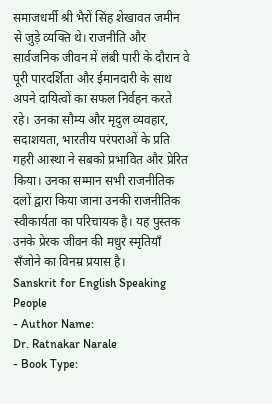समाजधर्मी श्री भैरों सिंह शेखावत जमीन से जुड़े व्यक्ति थे। राजनीति और सार्वजनिक जीवन में लंबी पारी के दौरान वे पूरी पारदर्शिता और ईमानदारी के साथ अपने दायित्वों का सफल निर्वहन करते रहे। उनका सौम्य और मृदुल व्यवहार, सदाशयता, भारतीय परंपराओं के प्रति गहरी आस्था ने सबको प्रभावित और प्रेरित किया। उनका सम्मान सभी राजनीतिक दलों द्वारा किया जाना उनकी राजनीतिक स्वीकार्यता का परिचायक है। यह पुस्तक उनके प्रेरक जीवन की मधुर स्मृतियाँ सँजोने का विनम्र प्रयास है।
Sanskrit for English Speaking People
- Author Name:
Dr. Ratnakar Narale
- Book Type: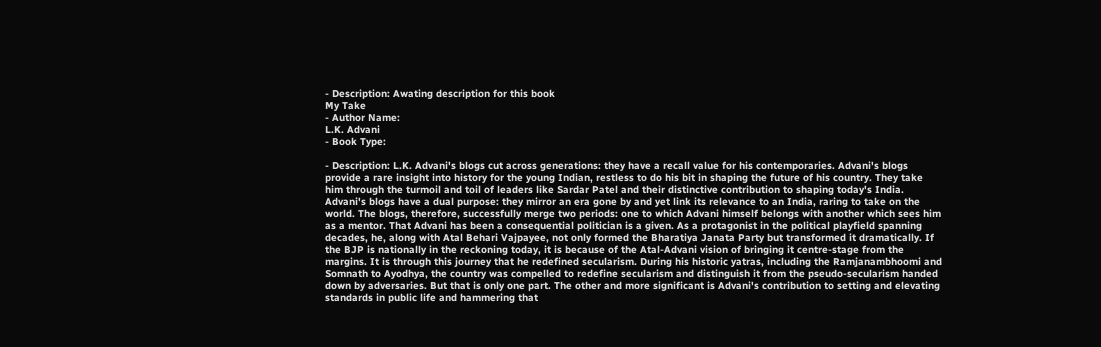- Description: Awating description for this book
My Take
- Author Name:
L.K. Advani
- Book Type:

- Description: L.K. Advani's blogs cut across generations: they have a recall value for his contemporaries. Advani's blogs provide a rare insight into history for the young Indian, restless to do his bit in shaping the future of his country. They take him through the turmoil and toil of leaders like Sardar Patel and their distinctive contribution to shaping today's India. Advani's blogs have a dual purpose: they mirror an era gone by and yet link its relevance to an India, raring to take on the world. The blogs, therefore, successfully merge two periods: one to which Advani himself belongs with another which sees him as a mentor. That Advani has been a consequential politician is a given. As a protagonist in the political playfield spanning decades, he, along with Atal Behari Vajpayee, not only formed the Bharatiya Janata Party but transformed it dramatically. If the BJP is nationally in the reckoning today, it is because of the Atal-Advani vision of bringing it centre-stage from the margins. It is through this journey that he redefined secularism. During his historic yatras, including the Ramjanambhoomi and Somnath to Ayodhya, the country was compelled to redefine secularism and distinguish it from the pseudo-secularism handed down by adversaries. But that is only one part. The other and more significant is Advani's contribution to setting and elevating standards in public life and hammering that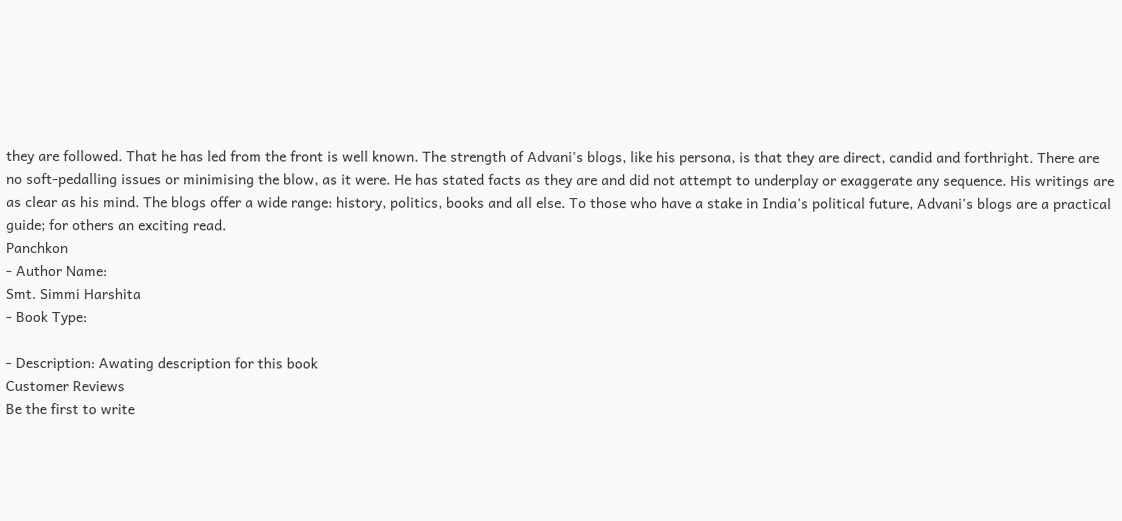they are followed. That he has led from the front is well known. The strength of Advani's blogs, like his persona, is that they are direct, candid and forthright. There are no soft-pedalling issues or minimising the blow, as it were. He has stated facts as they are and did not attempt to underplay or exaggerate any sequence. His writings are as clear as his mind. The blogs offer a wide range: history, politics, books and all else. To those who have a stake in India's political future, Advani's blogs are a practical guide; for others an exciting read.
Panchkon
- Author Name:
Smt. Simmi Harshita
- Book Type:

- Description: Awating description for this book
Customer Reviews
Be the first to write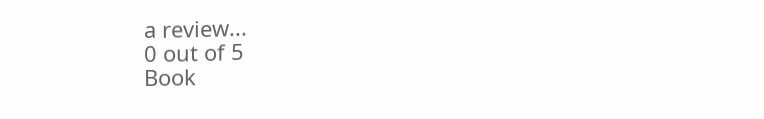a review...
0 out of 5
Book